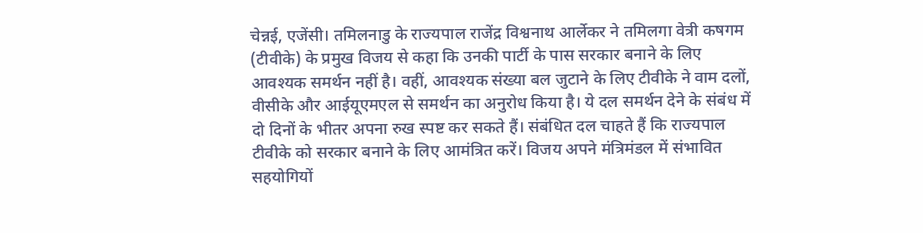चेन्नई, एजेंसी। तमिलनाडु के राज्यपाल राजेंद्र विश्वनाथ आर्लेकर ने तमिलगा वेत्री कषगम (टीवीके) के प्रमुख विजय से कहा कि उनकी पार्टी के पास सरकार बनाने के लिए आवश्यक समर्थन नहीं है। वहीं, आवश्यक संख्या बल जुटाने के लिए टीवीके ने वाम दलों, वीसीके और आईयूएमएल से समर्थन का अनुरोध किया है। ये दल समर्थन देने के संबंध में दो दिनों के भीतर अपना रुख स्पष्ट कर सकते हैं। संबंधित दल चाहते हैं कि राज्यपाल टीवीके को सरकार बनाने के लिए आमंत्रित करें। विजय अपने मंत्रिमंडल में संभावित सहयोगियों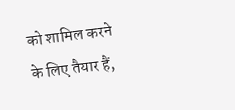को शामिल करने के लिए तैयार हैं,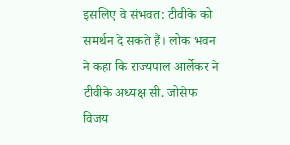इसलिए वे संभवत: टीवीके को समर्थन दे सकते हैं। लोक भवन ने कहा कि राज्यपाल आर्लेकर ने टीवीके अध्यक्ष सी. जोसेफ विजय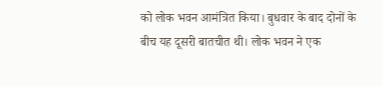को लोक भवन आमंत्रित किया। बुधवार के बाद दोनों के बीच यह दूसरी बातचीत थी। लोक भवन ने एक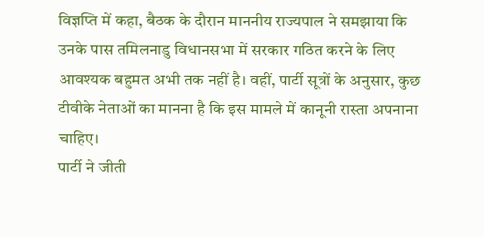विज्ञप्ति में कहा, बैठक के दौरान माननीय राज्यपाल ने समझाया कि उनके पास तमिलनाडु विधानसभा में सरकार गठित करने के लिए आवश्यक बहुमत अभी तक नहीं है। वहीं, पार्टी सूत्रों के अनुसार, कुछ टीवीके नेताओं का मानना है कि इस मामले में कानूनी रास्ता अपनाना चाहिए।
पार्टी ने जीती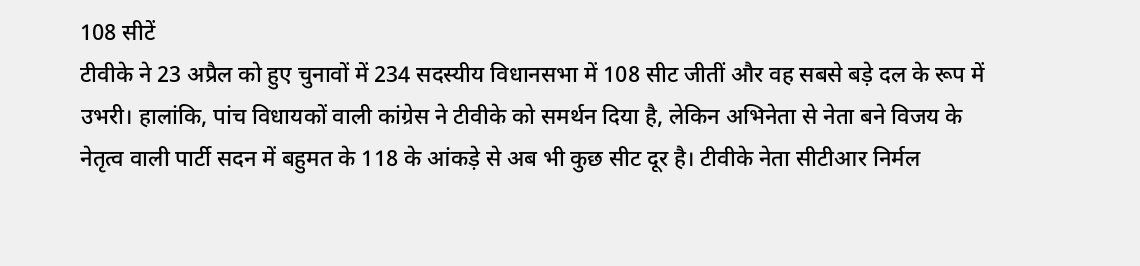108 सीटें
टीवीके ने 23 अप्रैल को हुए चुनावों में 234 सदस्यीय विधानसभा में 108 सीट जीतीं और वह सबसे बड़े दल के रूप में उभरी। हालांकि, पांच विधायकों वाली कांग्रेस ने टीवीके को समर्थन दिया है, लेकिन अभिनेता से नेता बने विजय के नेतृत्व वाली पार्टी सदन में बहुमत के 118 के आंकड़े से अब भी कुछ सीट दूर है। टीवीके नेता सीटीआर निर्मल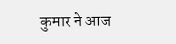कुमार ने आज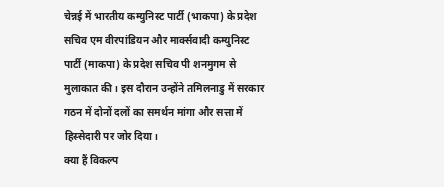चेन्नई में भारतीय कम्युनिस्ट पार्टी (भाकपा) के प्रदेश सचिव एम वीरपांडियन और मार्क्सवादी कम्युनिस्ट पार्टी (माकपा) के प्रदेश सचिव पी शनमुगम से मुलाकात की। इस दौरान उन्होंने तमिलनाडु में सरकार गठन में दोनों दलों का समर्थन मांगा और सत्ता में हिस्सेदारी पर जोर दिया।
क्या हैं विकल्प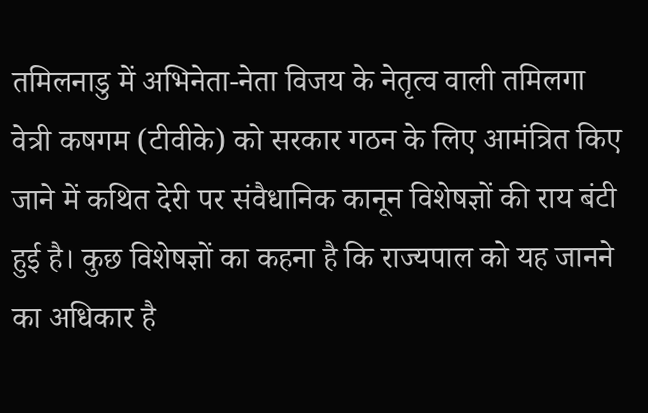तमिलनाडु में अभिनेता-नेता विजय के नेतृत्व वाली तमिलगा वेत्री कषगम (टीवीके) को सरकार गठन के लिए आमंत्रित किए जाने में कथित देरी पर संवैधानिक कानून विशेषज्ञों की राय बंटी हुई है। कुछ विशेषज्ञों का कहना है कि राज्यपाल को यह जानने का अधिकार है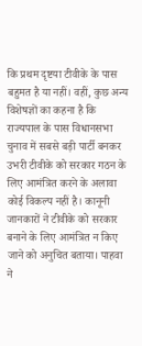कि प्रथम दृष्टया टीवीके के पास बहुमत है या नहीं। वहीं, कुछ अन्य विशेषज्ञों का कहना है कि राज्यपाल के पास विधानसभा चुनाव में सबसे बड़ी पार्टी बनकर उभरी टीवीके को सरकार गठन के लिए आमंत्रित करने के अलावा कोई विकल्प नहीं है। कानूनी जानकारों ने टीवीके को सरकार बनाने के लिए आमंत्रित न किए जाने को अनुचित बताया। पाहवा ने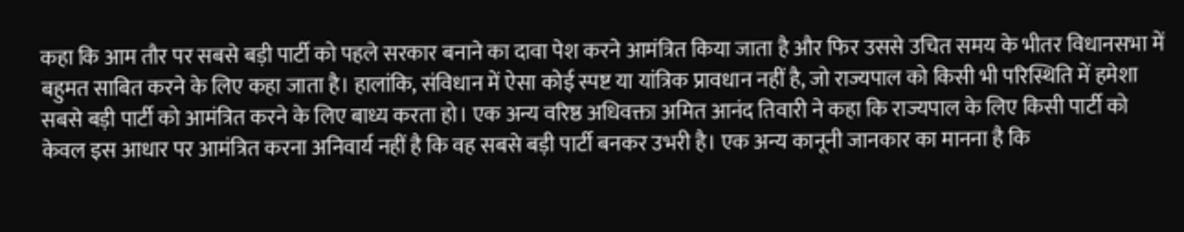कहा कि आम तौर पर सबसे बड़ी पार्टी को पहले सरकार बनाने का दावा पेश करने आमंत्रित किया जाता है और फिर उससे उचित समय के भीतर विधानसभा में बहुमत साबित करने के लिए कहा जाता है। हालांकि, संविधान में ऐसा कोई स्पष्ट या यांत्रिक प्रावधान नहीं है, जो राज्यपाल को किसी भी परिस्थिति में हमेशा सबसे बड़ी पार्टी को आमंत्रित करने के लिए बाध्य करता हो। एक अन्य वरिष्ठ अधिवक्ता अमित आनंद तिवारी ने कहा कि राज्यपाल के लिए किसी पार्टी को केवल इस आधार पर आमंत्रित करना अनिवार्य नहीं है कि वह सबसे बड़ी पार्टी बनकर उभरी है। एक अन्य कानूनी जानकार का मानना है कि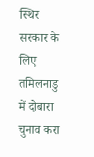स्थिर सरकार के लिए तमिलनाडु में दोबारा चुनाव करा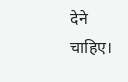देने चाहिए।